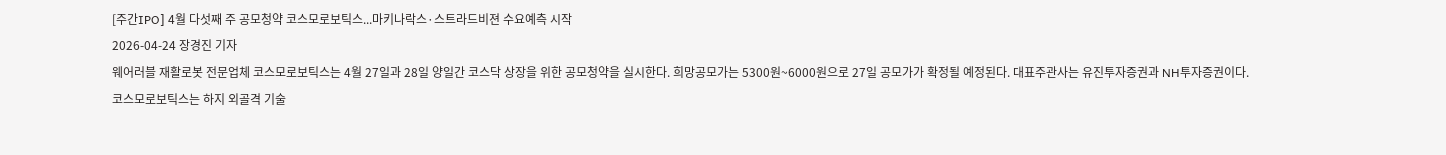[주간IPO] 4월 다섯째 주 공모청약 코스모로보틱스...마키나락스·스트라드비젼 수요예측 시작
2026-04-24 장경진 기자
웨어러블 재활로봇 전문업체 코스모로보틱스는 4월 27일과 28일 양일간 코스닥 상장을 위한 공모청약을 실시한다. 희망공모가는 5300원~6000원으로 27일 공모가가 확정될 예정된다. 대표주관사는 유진투자증권과 NH투자증권이다.
코스모로보틱스는 하지 외골격 기술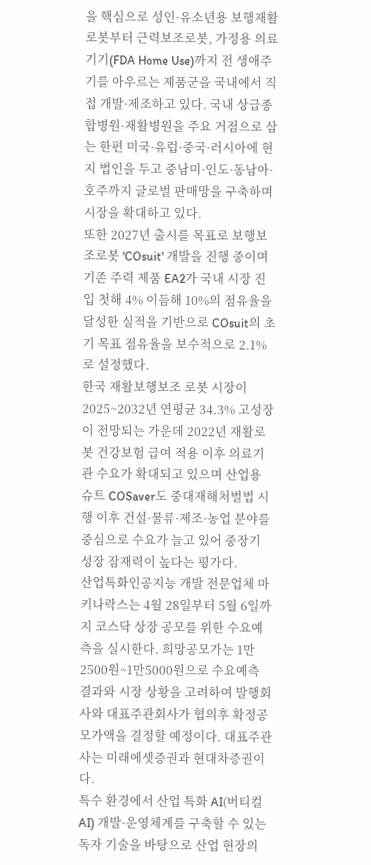을 핵심으로 성인·유소년용 보행재활로봇부터 근력보조로봇, 가정용 의료기기(FDA Home Use)까지 전 생애주기를 아우르는 제품군을 국내에서 직접 개발·제조하고 있다. 국내 상급종합병원·재활병원을 주요 거점으로 삼는 한편 미국·유럽·중국·러시아에 현지 법인을 두고 중남미·인도·동남아·호주까지 글로벌 판매망을 구축하며 시장을 확대하고 있다.
또한 2027년 출시를 목표로 보행보조로봇 'COsuit' 개발을 진행 중이며 기존 주력 제품 EA2가 국내 시장 진입 첫해 4% 이듬해 10%의 점유율을 달성한 실적을 기반으로 COsuit의 초기 목표 점유율을 보수적으로 2.1%로 설정했다.
한국 재활보행보조 로봇 시장이 2025~2032년 연평균 34.3% 고성장이 전망되는 가운데 2022년 재활로봇 건강보험 급여 적용 이후 의료기관 수요가 확대되고 있으며 산업용 슈트 COSaver도 중대재해처벌법 시행 이후 건설·물류·제조·농업 분야를 중심으로 수요가 늘고 있어 중장기 성장 잠재력이 높다는 평가다.
산업특화인공지능 개발 전문업체 마키나락스는 4월 28일부터 5월 6일까지 코스닥 상장 공모를 위한 수요예측을 실시한다. 희망공모가는 1만2500원~1만5000원으로 수요예측 결과와 시장 상황을 고려하여 발행회사와 대표주관회사가 협의후 확정공모가액을 결정할 예정이다. 대표주관사는 미래에셋증권과 현대차증권이다.
특수 환경에서 산업 특화 AI(버티컬AI) 개발·운영체계를 구축할 수 있는 독자 기술을 바탕으로 산업 현장의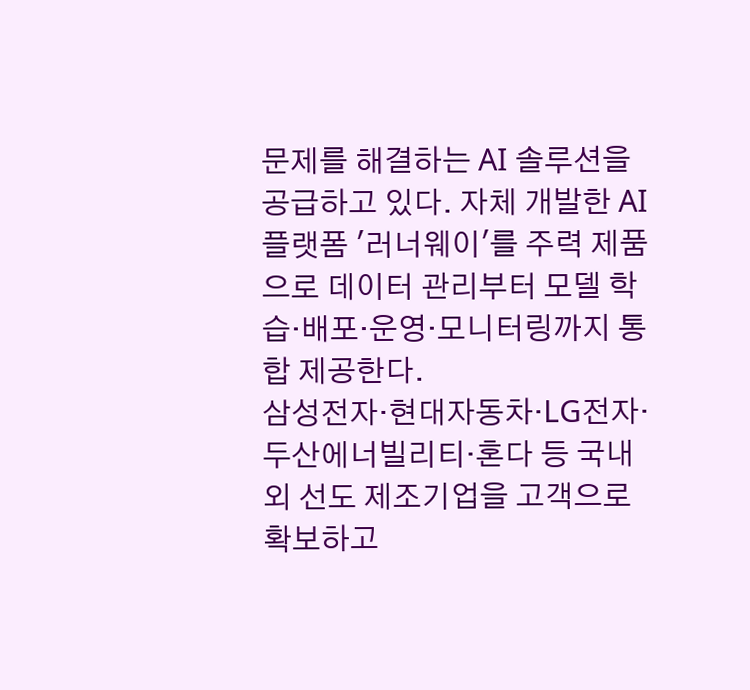문제를 해결하는 AI 솔루션을 공급하고 있다. 자체 개발한 AI 플랫폼 '러너웨이'를 주력 제품으로 데이터 관리부터 모델 학습·배포·운영·모니터링까지 통합 제공한다.
삼성전자·현대자동차·LG전자·두산에너빌리티·혼다 등 국내외 선도 제조기업을 고객으로 확보하고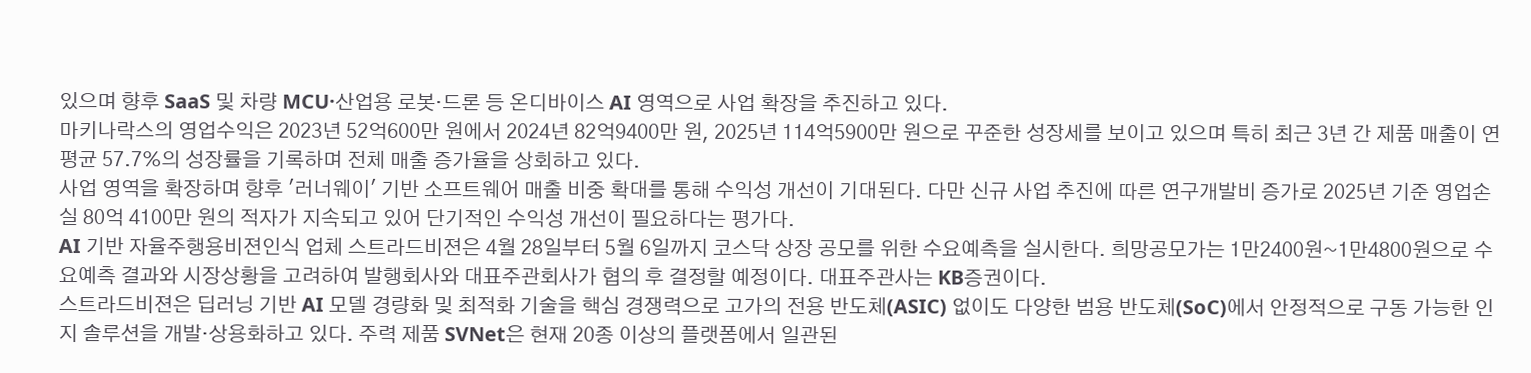있으며 향후 SaaS 및 차량 MCU·산업용 로봇·드론 등 온디바이스 AI 영역으로 사업 확장을 추진하고 있다.
마키나락스의 영업수익은 2023년 52억600만 원에서 2024년 82억9400만 원, 2025년 114억5900만 원으로 꾸준한 성장세를 보이고 있으며 특히 최근 3년 간 제품 매출이 연평균 57.7%의 성장률을 기록하며 전체 매출 증가율을 상회하고 있다.
사업 영역을 확장하며 향후 '러너웨이' 기반 소프트웨어 매출 비중 확대를 통해 수익성 개선이 기대된다. 다만 신규 사업 추진에 따른 연구개발비 증가로 2025년 기준 영업손실 80억 4100만 원의 적자가 지속되고 있어 단기적인 수익성 개선이 필요하다는 평가다.
AI 기반 자율주행용비젼인식 업체 스트라드비젼은 4월 28일부터 5월 6일까지 코스닥 상장 공모를 위한 수요예측을 실시한다. 희망공모가는 1만2400원~1만4800원으로 수요예측 결과와 시장상황을 고려하여 발행회사와 대표주관회사가 협의 후 결정할 예정이다. 대표주관사는 KB증권이다.
스트라드비젼은 딥러닝 기반 AI 모델 경량화 및 최적화 기술을 핵심 경쟁력으로 고가의 전용 반도체(ASIC) 없이도 다양한 범용 반도체(SoC)에서 안정적으로 구동 가능한 인지 솔루션을 개발·상용화하고 있다. 주력 제품 SVNet은 현재 20종 이상의 플랫폼에서 일관된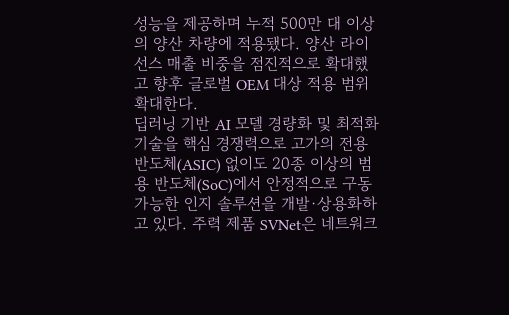성능을 제공하며 누적 500만 대 이상의 양산 차량에 적용됐다. 양산 라이선스 매출 비중을 점진적으로 확대했고 향후 글로벌 OEM 대상 적용 범위 확대한다.
딥러닝 기반 AI 모델 경량화 및 최적화 기술을 핵심 경쟁력으로 고가의 전용 반도체(ASIC) 없이도 20종 이상의 범용 반도체(SoC)에서 안정적으로 구동 가능한 인지 솔루션을 개발·상용화하고 있다. 주력 제품 SVNet은 네트워크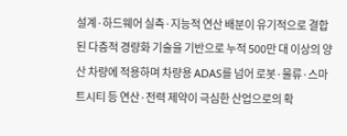설계·하드웨어 실측·지능적 연산 배분이 유기적으로 결합된 다층적 경량화 기술을 기반으로 누적 500만 대 이상의 양산 차량에 적용하며 차량용 ADAS를 넘어 로봇·물류·스마트시티 등 연산·전력 제약이 극심한 산업으로의 확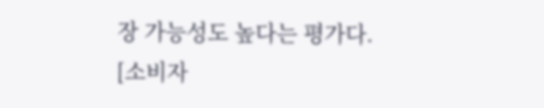장 가능성도 높다는 평가다.
[소비자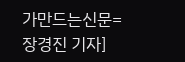가만드는신문=장경진 기자]